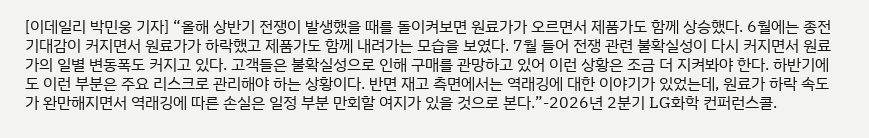[이데일리 박민웅 기자] “올해 상반기 전쟁이 발생했을 때를 돌이켜보면 원료가가 오르면서 제품가도 함께 상승했다. 6월에는 종전 기대감이 커지면서 원료가가 하락했고 제품가도 함께 내려가는 모습을 보였다. 7월 들어 전쟁 관련 불확실성이 다시 커지면서 원료가의 일별 변동폭도 커지고 있다. 고객들은 불확실성으로 인해 구매를 관망하고 있어 이런 상황은 조금 더 지켜봐야 한다. 하반기에도 이런 부분은 주요 리스크로 관리해야 하는 상황이다. 반면 재고 측면에서는 역래깅에 대한 이야기가 있었는데, 원료가 하락 속도가 완만해지면서 역래깅에 따른 손실은 일정 부분 만회할 여지가 있을 것으로 본다.”-2026년 2분기 LG화학 컨퍼런스콜.